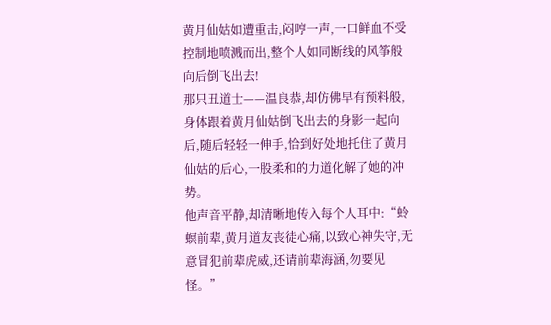黄月仙姑如遭重击,闷哼一声,一口鲜血不受控制地喷溅而出,整个人如同断线的风筝般向后倒飞出去!
那只丑道士——温良恭,却仿佛早有预料般,身体跟着黄月仙姑倒飞出去的身影一起向后,随后轻轻一伸手,恰到好处地托住了黄月仙姑的后心,一股柔和的力道化解了她的冲势。
他声音平静,却清晰地传入每个人耳中:“蛉螟前辈,黄月道友丧徒心痛,以致心神失守,无意冒犯前辈虎威,还请前辈海涵,勿要见怪。”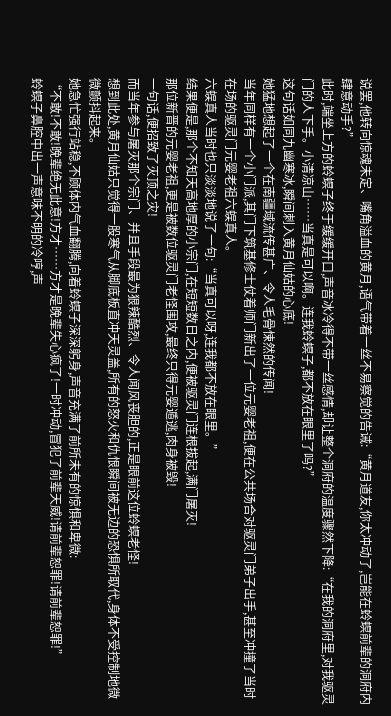说罢,他转向惊魂未定、嘴角溢血的黄月,语气带着一丝不易察觉的告诫:“黄月道友,你太冲动了,岂能在蛉螟前辈的洞府内肆意动手?”
此时,端坐上方的蛉螟子终于缓缓开口,声音冰冷得不带一丝感情,却让整个洞府的温度骤然下降:“在我的洞府里,对我驱灵门的人下手。小清凉山……当真是可以啊。连我蛉螟子,都不放在眼里了吗?”
这句话如同九幽寒冰,瞬间刺入黄月仙姑的心底!
她猛地想起了一个在南疆域流传甚广、令人毛骨悚然的传闻!
当年同样有一个小门派,其门下筑基修士仗着师门新出了一位元婴老祖,便在公共场合对驱灵门弟子出手,甚至冲撞了当时在场的驱灵门元婴老祖六蜈真人。
六蜈真人当时也只淡淡地说了一句:“当真可以呀,连我都不放在眼里。”
结果便是,那个不知天高地厚的小宗门,在短短数日之内,便被驱灵门连根拔起,满门屠灭!
那位新晋的元婴老祖,更是被数位驱灵门老怪围攻,最终只得元婴遁逃,肉身被毁!
一句话,便招致了灭顶之灾!
而当年参与屠灭那个宗门、并且手段最为狠辣酷烈、令人闻风丧胆的,正是眼前这位蛉螟老怪!
想到此处,黄月仙姑只觉得一股寒气从脚底板直冲天灵盖,所有的怒火和仇恨瞬间被无边的恐惧所取代,身体不受控制地微微颤抖起来。
她急忙强行站稳,不顾体内气血翻腾,向着蛉螟子深深躬身,声音充满了前所未有的惊惧和卑微:
“不敢!不敢!晚辈绝无此意!方才……方才是晚辈失心疯了!一时冲动,冒犯了前辈天威!请前辈恕罪!请前辈恕罪!”
蛉螟子鼻腔中出一声意味不明的冷哼,声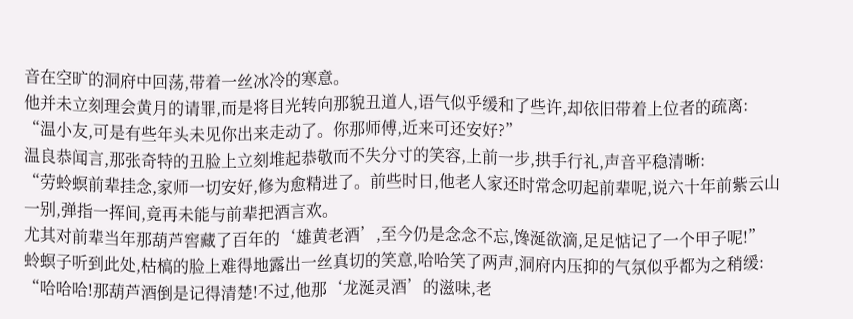音在空旷的洞府中回荡,带着一丝冰冷的寒意。
他并未立刻理会黄月的请罪,而是将目光转向那貌丑道人,语气似乎缓和了些许,却依旧带着上位者的疏离:
“温小友,可是有些年头未见你出来走动了。你那师傅,近来可还安好?”
温良恭闻言,那张奇特的丑脸上立刻堆起恭敬而不失分寸的笑容,上前一步,拱手行礼,声音平稳清晰:
“劳蛉螟前辈挂念,家师一切安好,修为愈精进了。前些时日,他老人家还时常念叨起前辈呢,说六十年前紫云山一别,弹指一挥间,竟再未能与前辈把酒言欢。
尤其对前辈当年那葫芦窖藏了百年的‘雄黄老酒’,至今仍是念念不忘,馋涎欲滴,足足惦记了一个甲子呢!”
蛉螟子听到此处,枯槁的脸上难得地露出一丝真切的笑意,哈哈笑了两声,洞府内压抑的气氛似乎都为之稍缓:
“哈哈哈!那葫芦酒倒是记得清楚!不过,他那‘龙涎灵酒’的滋味,老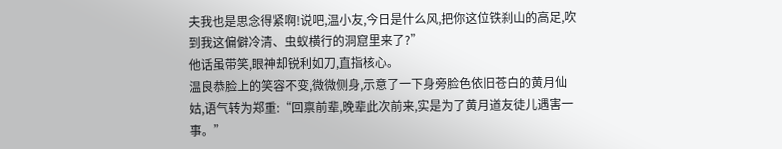夫我也是思念得紧啊!说吧,温小友,今日是什么风,把你这位铁刹山的高足,吹到我这偏僻冷清、虫蚁横行的洞窟里来了?”
他话虽带笑,眼神却锐利如刀,直指核心。
温良恭脸上的笑容不变,微微侧身,示意了一下身旁脸色依旧苍白的黄月仙姑,语气转为郑重:“回禀前辈,晚辈此次前来,实是为了黄月道友徒儿遇害一事。”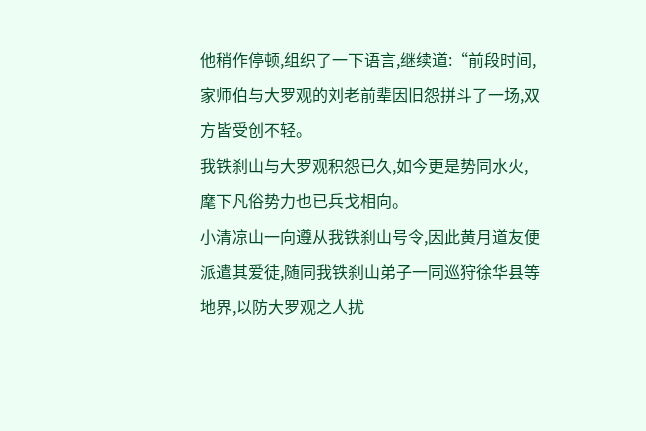他稍作停顿,组织了一下语言,继续道:“前段时间,家师伯与大罗观的刘老前辈因旧怨拼斗了一场,双方皆受创不轻。
我铁刹山与大罗观积怨已久,如今更是势同水火,麾下凡俗势力也已兵戈相向。
小清凉山一向遵从我铁刹山号令,因此黄月道友便派遣其爱徒,随同我铁刹山弟子一同巡狩徐华县等地界,以防大罗观之人扰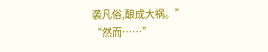袭凡俗,酿成大祸。”
“然而……”